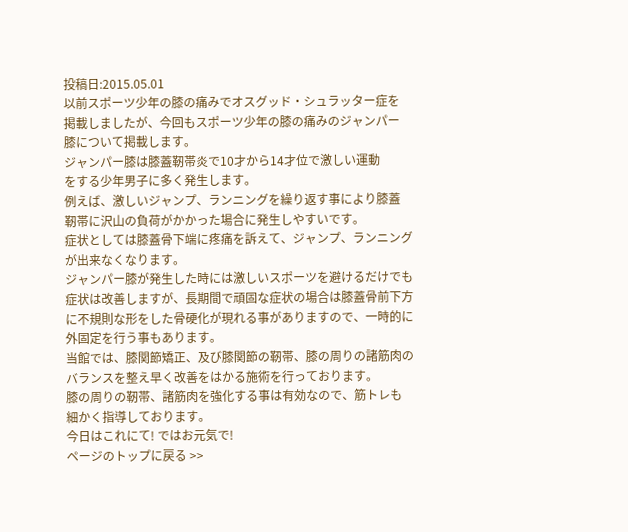投稿日:2015.05.01
以前スポーツ少年の膝の痛みでオスグッド・シュラッター症を
掲載しましたが、今回もスポーツ少年の膝の痛みのジャンパー
膝について掲載します。
ジャンパー膝は膝蓋靭帯炎で10才から14才位で激しい運動
をする少年男子に多く発生します。
例えば、激しいジャンプ、ランニングを繰り返す事により膝蓋
靭帯に沢山の負荷がかかった場合に発生しやすいです。
症状としては膝蓋骨下端に疼痛を訴えて、ジャンプ、ランニング
が出来なくなります。
ジャンパー膝が発生した時には激しいスポーツを避けるだけでも
症状は改善しますが、長期間で頑固な症状の場合は膝蓋骨前下方
に不規則な形をした骨硬化が現れる事がありますので、一時的に
外固定を行う事もあります。
当館では、膝関節矯正、及び膝関節の靭帯、膝の周りの諸筋肉の
バランスを整え早く改善をはかる施術を行っております。
膝の周りの靭帯、諸筋肉を強化する事は有効なので、筋トレも
細かく指導しております。
今日はこれにて! ではお元気で!
ページのトップに戻る >>